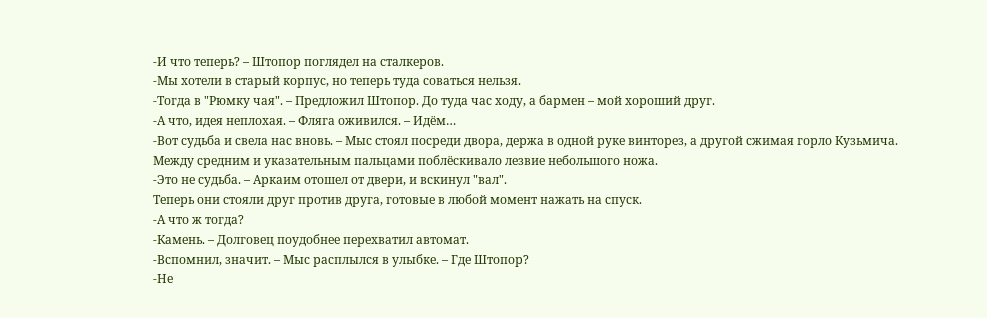-И что теперь? – Штопор поглядел на сталкеров.
-Мы хотели в старый корпус, но теперь туда соваться нельзя.
-Тогда в "Рюмку чая". – Предложил Штопор. До туда час ходу, а бармен – мой хороший друг.
-А что, идея неплохая. – Фляга оживился. – Идём…
-Вот судьба и свела нас вновь. – Мыс стоял посреди двора, держа в одной руке винторез, а другой сжимая горло Кузьмича.
Между средним и указательным пальцами поблёскивало лезвие небольшого ножа.
-Это не судьба. – Аркаим отошел от двери, и вскинул "вал".
Теперь они стояли друг против друга, готовые в любой момент нажать на спуск.
-А что ж тогда?
-Камень. – Долговец поудобнее перехватил автомат.
-Вспомнил, значит. – Мыс расплылся в улыбке. – Где Штопор?
-Не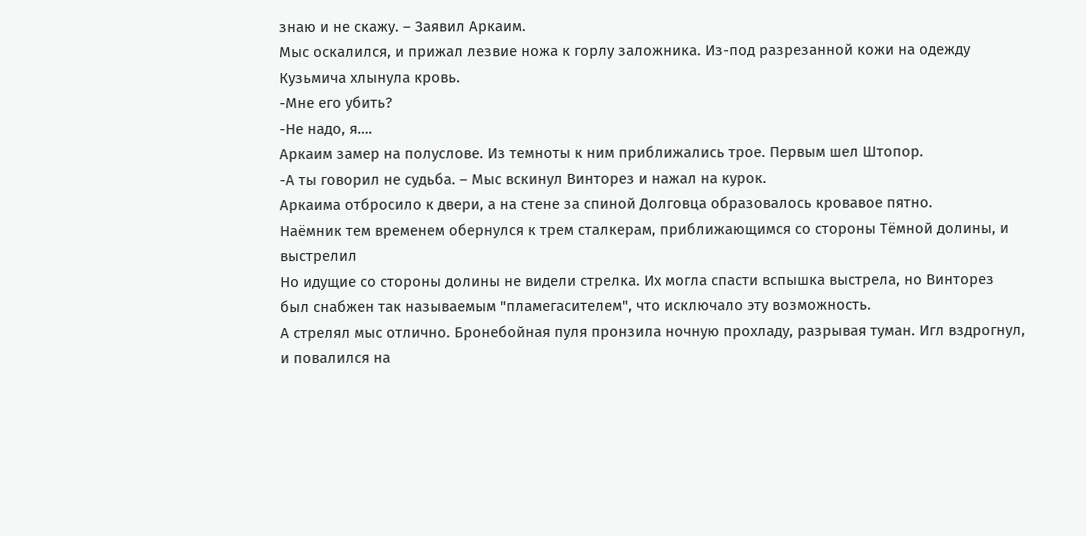знаю и не скажу. – Заявил Аркаим.
Мыс оскалился, и прижал лезвие ножа к горлу заложника. Из-под разрезанной кожи на одежду Кузьмича хлынула кровь.
-Мне его убить?
-Не надо, я….
Аркаим замер на полуслове. Из темноты к ним приближались трое. Первым шел Штопор.
-А ты говорил не судьба. – Мыс вскинул Винторез и нажал на курок.
Аркаима отбросило к двери, а на стене за спиной Долговца образовалось кровавое пятно.
Наёмник тем временем обернулся к трем сталкерам, приближающимся со стороны Тёмной долины, и выстрелил
Но идущие со стороны долины не видели стрелка. Их могла спасти вспышка выстрела, но Винторез был снабжен так называемым "пламегасителем", что исключало эту возможность.
А стрелял мыс отлично. Бронебойная пуля пронзила ночную прохладу, разрывая туман. Игл вздрогнул, и повалился на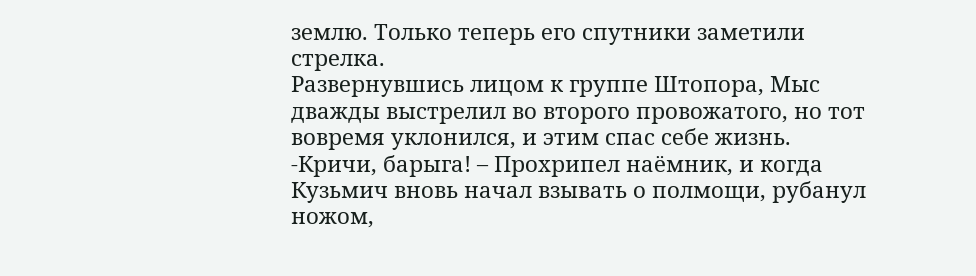землю. Только теперь его спутники заметили стрелка.
Развернувшись лицом к группе Штопора, Мыс дважды выстрелил во второго провожатого, но тот вовремя уклонился, и этим спас себе жизнь.
-Кричи, барыга! – Прохрипел наёмник, и когда Кузьмич вновь начал взывать о полмощи, рубанул ножом,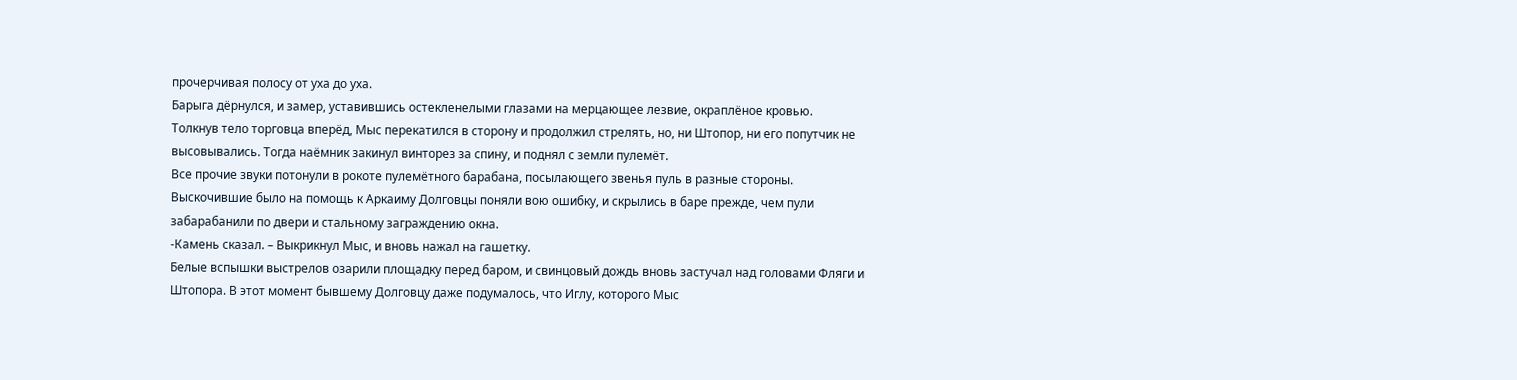прочерчивая полосу от уха до уха.
Барыга дёрнулся, и замер, уставившись остекленелыми глазами на мерцающее лезвие, окраплёное кровью.
Толкнув тело торговца вперёд, Мыс перекатился в сторону и продолжил стрелять, но, ни Штопор, ни его попутчик не высовывались. Тогда наёмник закинул винторез за спину, и поднял с земли пулемёт.
Все прочие звуки потонули в рокоте пулемётного барабана, посылающего звенья пуль в разные стороны.
Выскочившие было на помощь к Аркаиму Долговцы поняли вою ошибку, и скрылись в баре прежде, чем пули забарабанили по двери и стальному заграждению окна.
-Камень сказал. – Выкрикнул Мыс, и вновь нажал на гашетку.
Белые вспышки выстрелов озарили площадку перед баром, и свинцовый дождь вновь застучал над головами Фляги и Штопора. В этот момент бывшему Долговцу даже подумалось, что Иглу, которого Мыс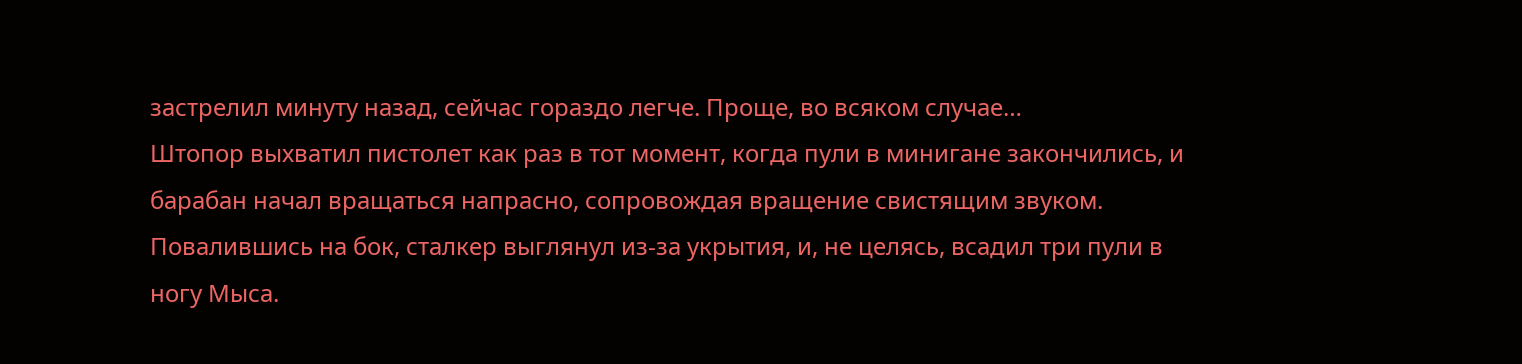застрелил минуту назад, сейчас гораздо легче. Проще, во всяком случае…
Штопор выхватил пистолет как раз в тот момент, когда пули в минигане закончились, и барабан начал вращаться напрасно, сопровождая вращение свистящим звуком. Повалившись на бок, сталкер выглянул из-за укрытия, и, не целясь, всадил три пули в ногу Мыса.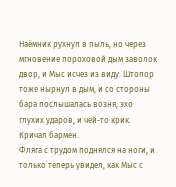Наёмник рухнул в пыль, но через мгновение пороховой дым заволок двор, и Мыс исчез из виду. Штопор тоже нырнул в дым, и со стороны бара послышалась возня, эхо глухих ударов, и чей-то крик. Кричал бармен.
Фляга с трудом поднялся на ноги, и только теперь увидел, как Мыс с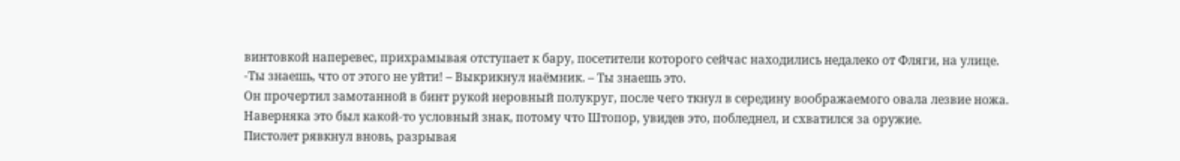винтовкой наперевес, прихрамывая отступает к бару, посетители которого сейчас находились недалеко от Фляги, на улице.
-Ты знаешь, что от этого не уйти! – Выкрикнул наёмник. – Ты знаешь это.
Он прочертил замотанной в бинт рукой неровный полукруг, после чего ткнул в середину воображаемого овала лезвие ножа.
Наверняка это был какой-то условный знак, потому что Штопор, увидев это, побледнел, и схватился за оружие.
Пистолет рявкнул вновь, разрывая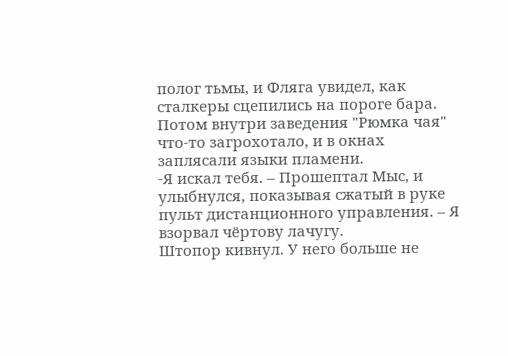полог тьмы, и Фляга увидел, как сталкеры сцепились на пороге бара. Потом внутри заведения "Рюмка чая" что-то загрохотало, и в окнах заплясали языки пламени.
-Я искал тебя. – Прошептал Мыс, и улыбнулся, показывая сжатый в руке пульт дистанционного управления. – Я взорвал чёртову лачугу.
Штопор кивнул. У него больше не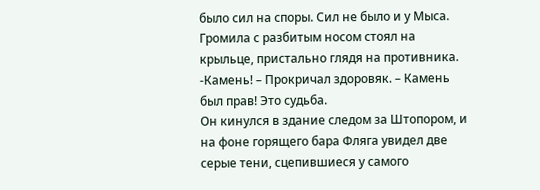было сил на споры. Сил не было и у Мыса. Громила с разбитым носом стоял на крыльце, пристально глядя на противника.
-Камень! – Прокричал здоровяк. – Камень был прав! Это судьба.
Он кинулся в здание следом за Штопором, и на фоне горящего бара Фляга увидел две серые тени, сцепившиеся у самого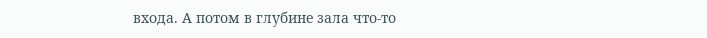входа. А потом в глубине зала что-то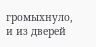громыхнуло, и из дверей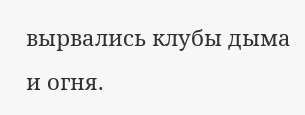вырвались клубы дыма и огня.